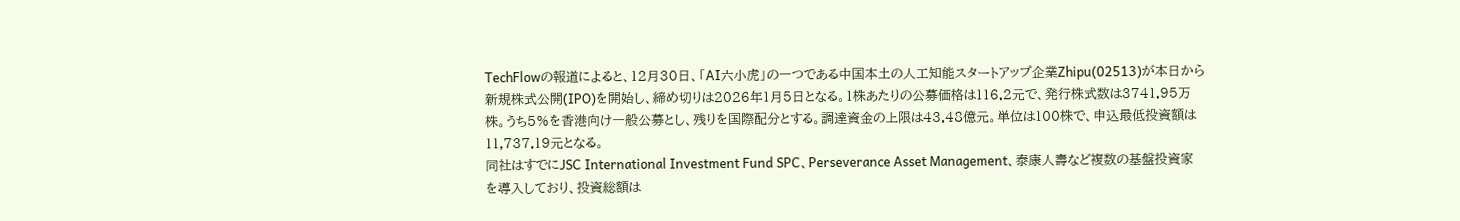TechFlowの報道によると、12月30日、「AI六小虎」の一つである中国本土の人工知能スタートアップ企業Zhipu(02513)が本日から新規株式公開(IPO)を開始し、締め切りは2026年1月5日となる。1株あたりの公募価格は116.2元で、発行株式数は3741.95万株。うち5%を香港向け一般公募とし、残りを国際配分とする。調達資金の上限は43.48億元。単位は100株で、申込最低投資額は11,737.19元となる。
同社はすでにJSC International Investment Fund SPC、Perseverance Asset Management、泰康人壽など複数の基盤投資家を導入しており、投資総額は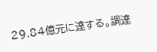29.84億元に達する。調達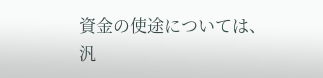資金の使途については、汎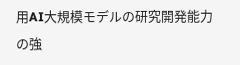用AI大規模モデルの研究開発能力の強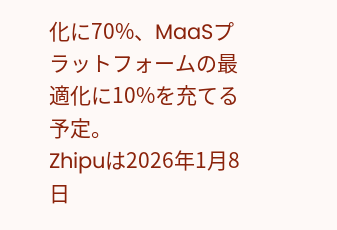化に70%、MaaSプラットフォームの最適化に10%を充てる予定。
Zhipuは2026年1月8日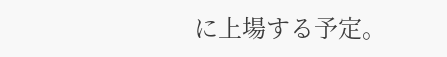に上場する予定。